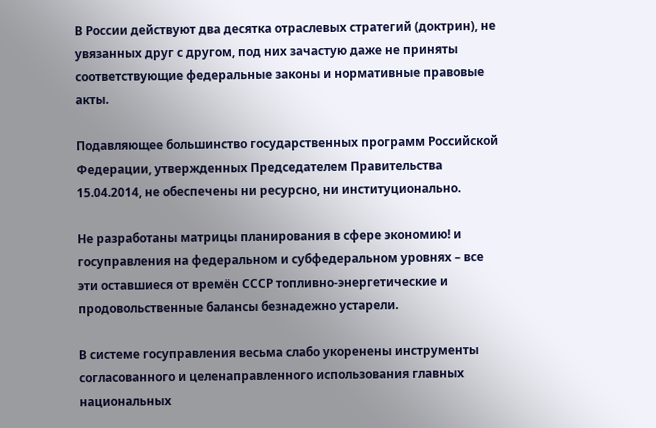В России действуют два десятка отраслевых стратегий (доктрин), не увязанных друг с другом, под них зачастую даже не приняты соответствующие федеральные законы и нормативные правовые акты.

Подавляющее большинство государственных программ Российской Федерации, утвержденных Председателем Правительства 15.04.2014, не обеспечены ни ресурсно, ни институционально.

Не разработаны матрицы планирования в сфере экономию! и госуправления на федеральном и субфедеральном уровнях – все эти оставшиеся от времён СССР топливно-энергетические и продовольственные балансы безнадежно устарели.

В системе госуправления весьма слабо укоренены инструменты согласованного и целенаправленного использования главных национальных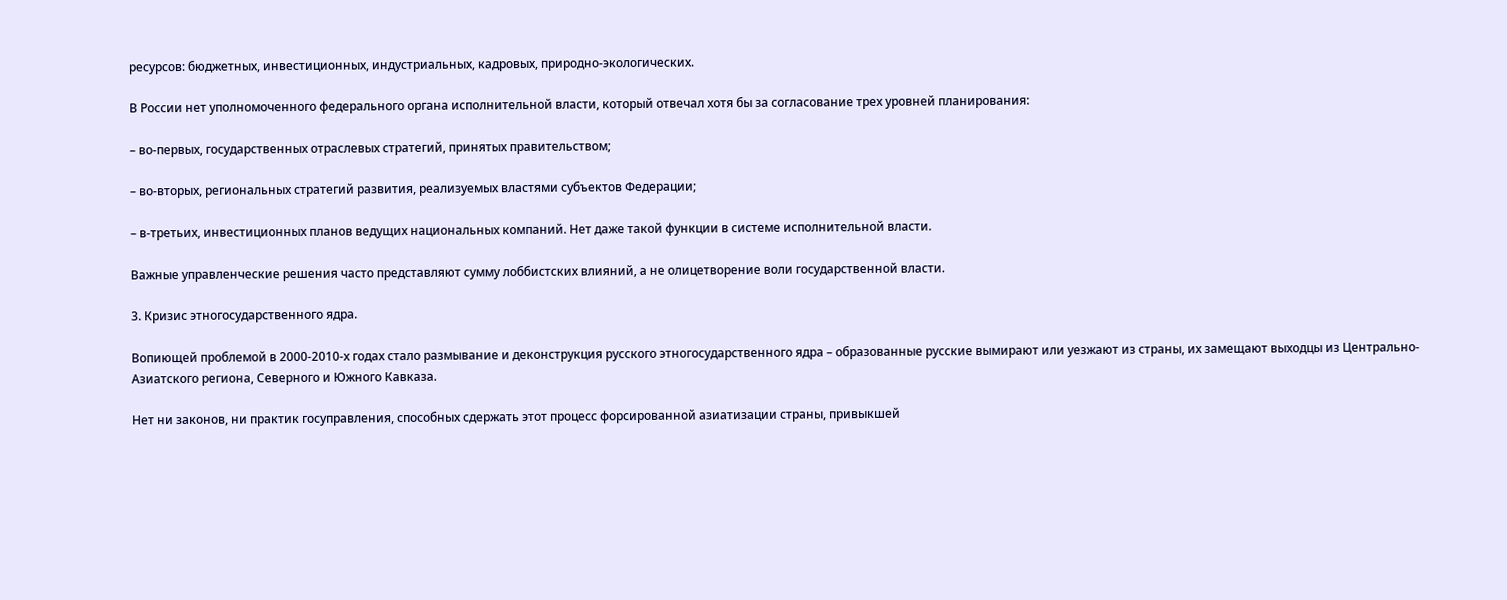ресурсов: бюджетных, инвестиционных, индустриальных, кадровых, природно-экологических.

В России нет уполномоченного федерального органа исполнительной власти, который отвечал хотя бы за согласование трех уровней планирования:

– во-первых, государственных отраслевых стратегий, принятых правительством;

– во-вторых, региональных стратегий развития, реализуемых властями субъектов Федерации;

– в-третьих, инвестиционных планов ведущих национальных компаний. Нет даже такой функции в системе исполнительной власти.

Важные управленческие решения часто представляют сумму лоббистских влияний, а не олицетворение воли государственной власти.

3. Кризис этногосударственного ядра.

Вопиющей проблемой в 2000-2010-х годах стало размывание и деконструкция русского этногосударственного ядра – образованные русские вымирают или уезжают из страны, их замещают выходцы из Центрально-Азиатского региона, Северного и Южного Кавказа.

Нет ни законов, ни практик госуправления, способных сдержать этот процесс форсированной азиатизации страны, привыкшей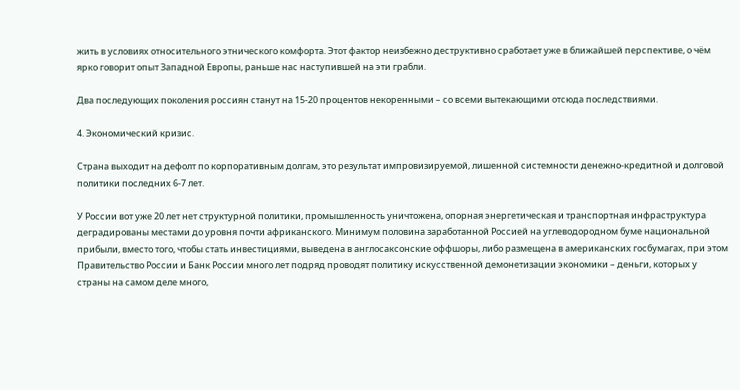жить в условиях относительного этнического комфорта. Этот фактор неизбежно деструктивно сработает уже в ближайшей перспективе, о чём ярко говорит опыт Западной Европы, раньше нас наступившей на эти грабли.

Два последующих поколения россиян станут на 15-20 процентов некоренными – со всеми вытекающими отсюда последствиями.

4. Экономический кризис.

Страна выходит на дефолт по корпоративным долгам, это результат импровизируемой, лишенной системности денежно-кредитной и долговой политики последних 6-7 лет.

У России вот уже 20 лет нет структурной политики, промышленность уничтожена, опорная энергетическая и транспортная инфраструктура деградированы местами до уровня почти африканского. Минимум половина заработанной Россией на углеводородном буме национальной прибыли, вместо того, чтобы стать инвестициями, выведена в англосаксонские оффшоры, либо размещена в американских госбумагах, при этом Правительство России и Банк России много лет подряд проводят политику искусственной демонетизации экономики – деньги, которых у страны на самом деле много,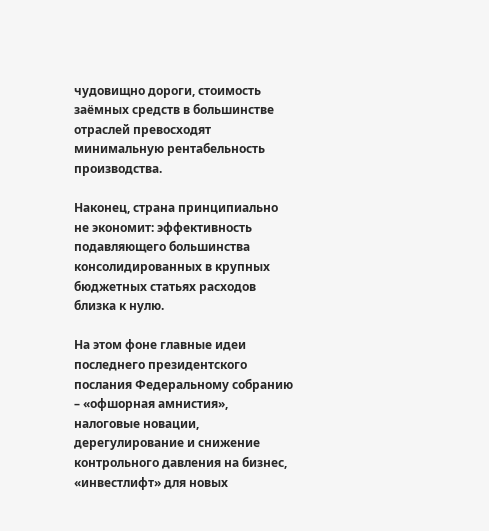чудовищно дороги, стоимость заёмных средств в большинстве отраслей превосходят минимальную рентабельность производства.

Наконец, страна принципиально не экономит: эффективность подавляющего большинства консолидированных в крупных бюджетных статьях расходов близка к нулю.

На этом фоне главные идеи последнего президентского послания Федеральному собранию – «офшорная амнистия», налоговые новации, дерегулирование и снижение контрольного давления на бизнес, «инвестлифт» для новых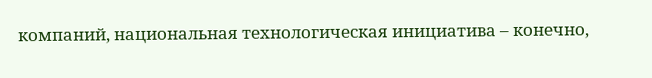компаний, национальная технологическая инициатива – конечно,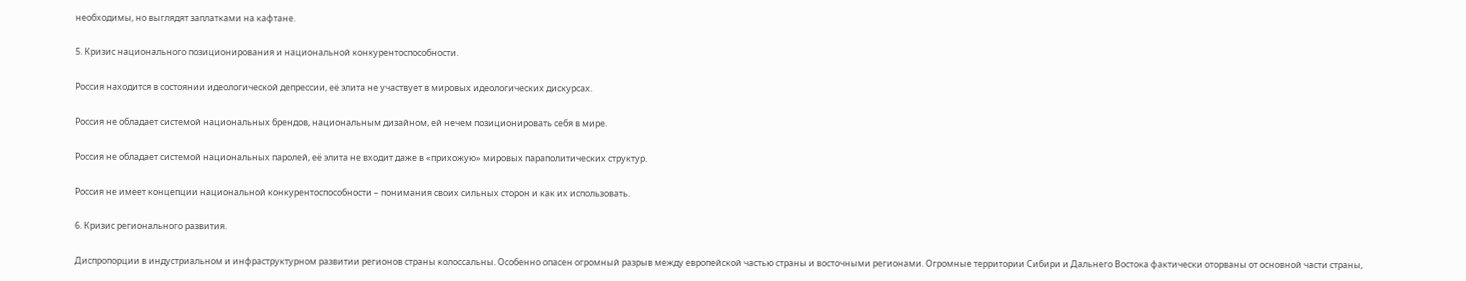необходимы, но выглядят заплатками на кафтане.

5. Кризис национального позиционирования и национальной конкурентоспособности.

Россия находится в состоянии идеологической депрессии, её элита не участвует в мировых идеологических дискурсах.

Россия не обладает системой национальных брендов, национальным дизайном, ей нечем позиционировать себя в мире.

Россия не обладает системой национальных паролей, её элита не входит даже в «прихожую» мировых параполитических структур.

Россия не имеет концепции национальной конкурентоспособности – понимания своих сильных сторон и как их использовать.

6. Кризис регионального развития.

Диспропорции в индустриальном и инфраструктурном развитии регионов страны колоссальны. Особенно опасен огромный разрыв между европейской частью страны и восточными регионами. Огромные территории Сибири и Дальнего Востока фактически оторваны от основной части страны,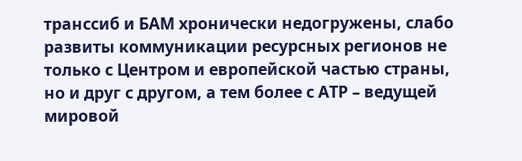транссиб и БАМ хронически недогружены, слабо развиты коммуникации ресурсных регионов не только с Центром и европейской частью страны, но и друг с другом, а тем более с АТР – ведущей мировой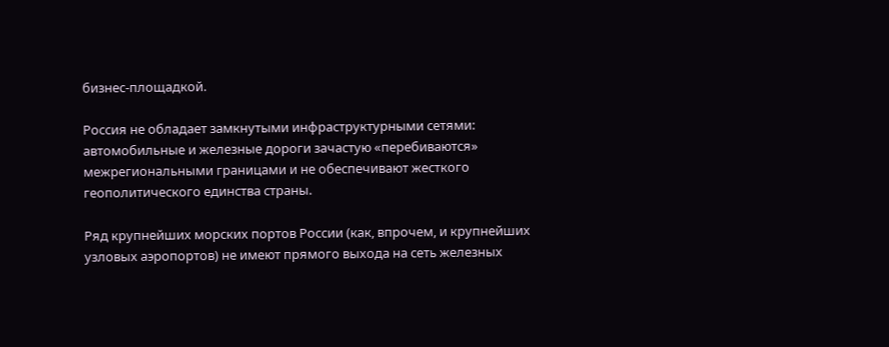бизнес-площадкой.

Россия не обладает замкнутыми инфраструктурными сетями: автомобильные и железные дороги зачастую «перебиваются» межрегиональными границами и не обеспечивают жесткого геополитического единства страны.

Ряд крупнейших морских портов России (как, впрочем, и крупнейших узловых аэропортов) не имеют прямого выхода на сеть железных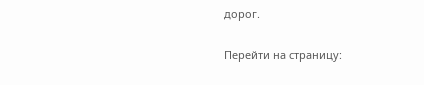дорог.

Перейти на страницу: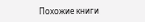Похожие книги